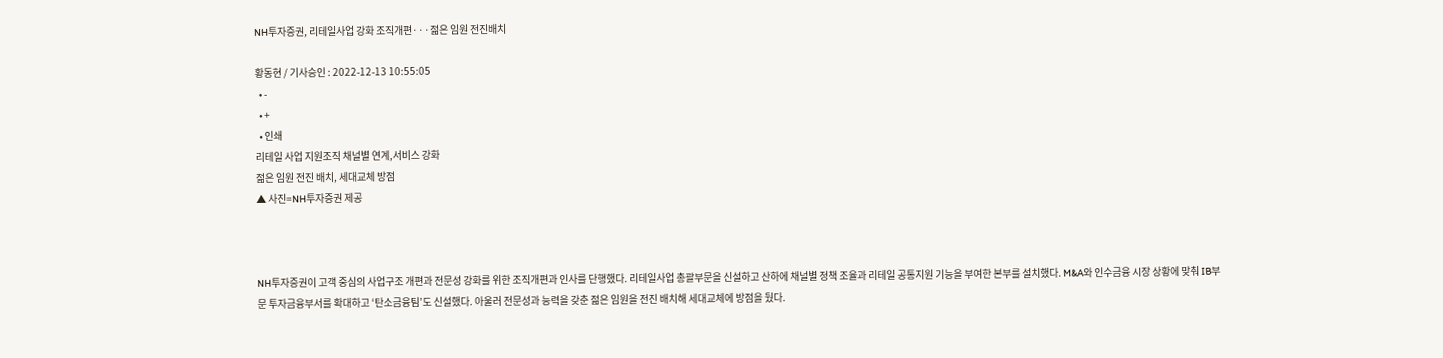NH투자증권, 리테일사업 강화 조직개편···젊은 임원 전진배치

황동현 / 기사승인 : 2022-12-13 10:55:05
  • -
  • +
  • 인쇄
리테일 사업 지원조직 채널별 연계,서비스 강화
젊은 임원 전진 배치, 세대교체 방점
▲ 사진=NH투자증권 제공



NH투자증권이 고객 중심의 사업구조 개편과 전문성 강화를 위한 조직개편과 인사를 단행했다. 리테일사업 총괄부문을 신설하고 산하에 채널별 정책 조율과 리테일 공통지원 기능을 부여한 본부를 설치했다. M&A와 인수금융 시장 상황에 맞춰 IB부문 투자금융부서를 확대하고 ‘탄소금융팀’도 신설했다. 아울러 전문성과 능력을 갖춘 젊은 임원을 전진 배치해 세대교체에 방점을 뒀다.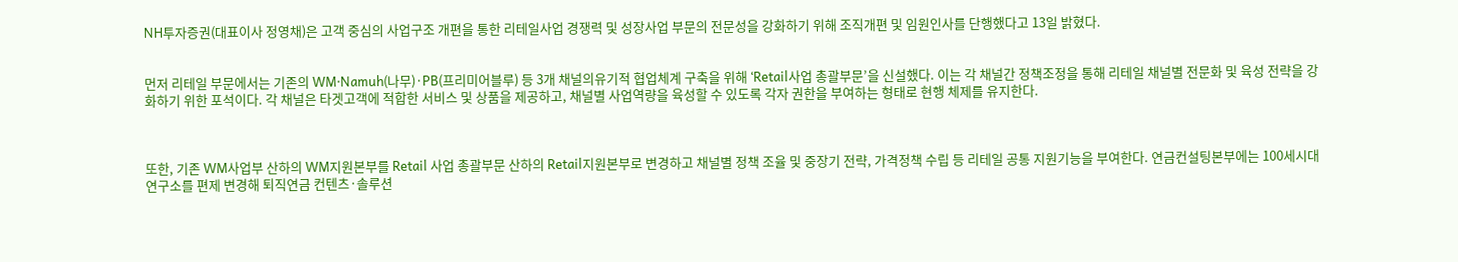NH투자증권(대표이사 정영채)은 고객 중심의 사업구조 개편을 통한 리테일사업 경쟁력 및 성장사업 부문의 전문성을 강화하기 위해 조직개편 및 임원인사를 단행했다고 13일 밝혔다.


먼저 리테일 부문에서는 기존의 WM·Namuh(나무)·PB(프리미어블루) 등 3개 채널의유기적 협업체계 구축을 위해 ‘Retail사업 총괄부문’을 신설했다. 이는 각 채널간 정책조정을 통해 리테일 채널별 전문화 및 육성 전략을 강화하기 위한 포석이다. 각 채널은 타겟고객에 적합한 서비스 및 상품을 제공하고, 채널별 사업역량을 육성할 수 있도록 각자 권한을 부여하는 형태로 현행 체제를 유지한다.



또한, 기존 WM사업부 산하의 WM지원본부를 Retail 사업 총괄부문 산하의 Retail지원본부로 변경하고 채널별 정책 조율 및 중장기 전략, 가격정책 수립 등 리테일 공통 지원기능을 부여한다. 연금컨설팅본부에는 100세시대연구소를 편제 변경해 퇴직연금 컨텐츠·솔루션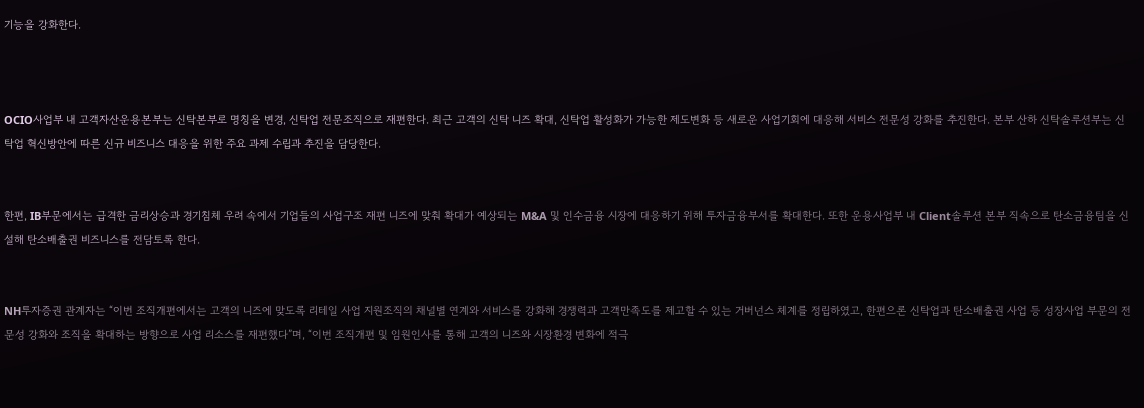기능을 강화한다.



OCIO사업부 내 고객자산운용본부는 신탁본부로 명칭을 변경, 신탁업 전문조직으로 재편한다. 최근 고객의 신탁 니즈 확대, 신탁업 활성화가 가능한 제도변화 등 새로운 사업기회에 대응해 서비스 전문성 강화를 추진한다. 본부 산하 신탁솔루션부는 신탁업 혁신방안에 따른 신규 비즈니스 대응을 위한 주요 과제 수립과 추진을 담당한다.


한편, IB부문에서는 급격한 금리상승과 경기침체 우려 속에서 기업들의 사업구조 재편 니즈에 맞춰 확대가 예상되는 M&A 및 인수금융 시장에 대응하기 위해 투자금융부서를 확대한다. 또한 운용사업부 내 Client솔루션 본부 직속으로 탄소금융팀을 신설해 탄소배출권 비즈니스를 전담토록 한다.


NH투자증권 관계자는 “이번 조직개편에서는 고객의 니즈에 맞도록 리테일 사업 지원조직의 채널별 연계와 서비스를 강화해 경쟁력과 고객만족도를 제고할 수 있는 거버넌스 체계를 정립하였고, 한편으론 신탁업과 탄소배출권 사업 등 성장사업 부문의 전문성 강화와 조직을 확대하는 방향으로 사업 리소스를 재편했다”며, “이번 조직개편 및 임원인사를 통해 고객의 니즈와 시장환경 변화에 적극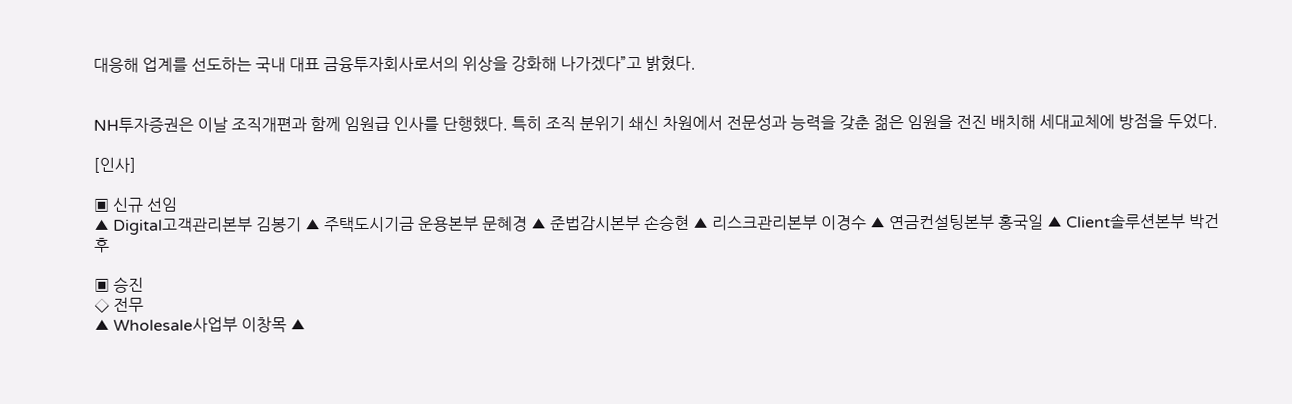대응해 업계를 선도하는 국내 대표 금융투자회사로서의 위상을 강화해 나가겠다”고 밝혔다.


NH투자증권은 이날 조직개편과 함께 임원급 인사를 단행했다. 특히 조직 분위기 쇄신 차원에서 전문성과 능력을 갖춘 젊은 임원을 전진 배치해 세대교체에 방점을 두었다.

[인사]

▣ 신규 선임
▲ Digital고객관리본부 김봉기 ▲ 주택도시기금 운용본부 문혜경 ▲ 준법감시본부 손승현 ▲ 리스크관리본부 이경수 ▲ 연금컨설팅본부 홍국일 ▲ Client솔루션본부 박건후

▣ 승진
◇ 전무
▲ Wholesale사업부 이창목 ▲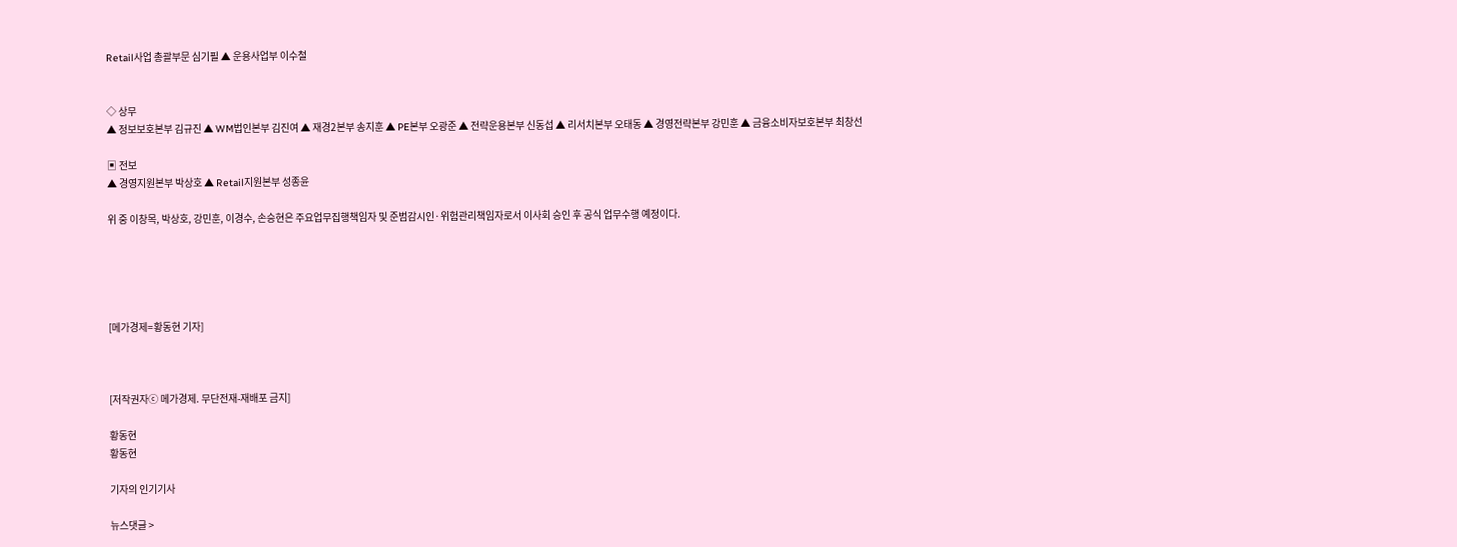Retail사업 총괄부문 심기필 ▲ 운용사업부 이수철


◇ 상무
▲ 정보보호본부 김규진 ▲ WM법인본부 김진여 ▲ 재경2본부 송지훈 ▲ PE본부 오광준 ▲ 전략운용본부 신동섭 ▲ 리서치본부 오태동 ▲ 경영전략본부 강민훈 ▲ 금융소비자보호본부 최창선

▣ 전보
▲ 경영지원본부 박상호 ▲ Retail지원본부 성종윤

위 중 이창목, 박상호, 강민훈, 이경수, 손승현은 주요업무집행책임자 및 준범감시인·위험관리책임자로서 이사회 승인 후 공식 업무수행 예정이다.





[메가경제=황동현 기자]



[저작권자ⓒ 메가경제. 무단전재-재배포 금지]

황동현
황동현

기자의 인기기사

뉴스댓글 >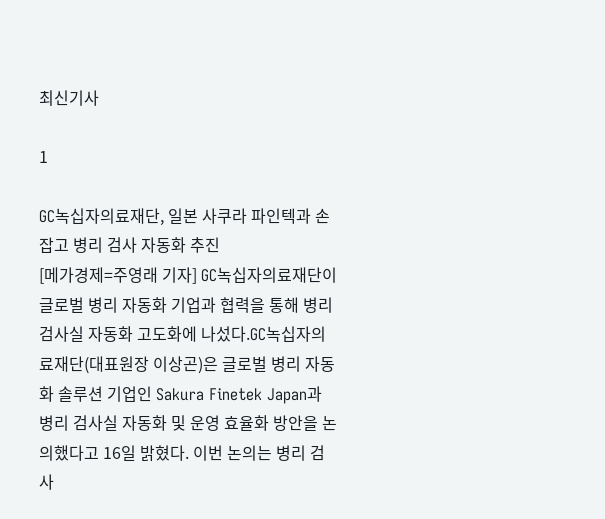최신기사

1

GC녹십자의료재단, 일본 사쿠라 파인텍과 손잡고 병리 검사 자동화 추진
[메가경제=주영래 기자] GC녹십자의료재단이 글로벌 병리 자동화 기업과 협력을 통해 병리 검사실 자동화 고도화에 나섰다.GC녹십자의료재단(대표원장 이상곤)은 글로벌 병리 자동화 솔루션 기업인 Sakura Finetek Japan과 병리 검사실 자동화 및 운영 효율화 방안을 논의했다고 16일 밝혔다. 이번 논의는 병리 검사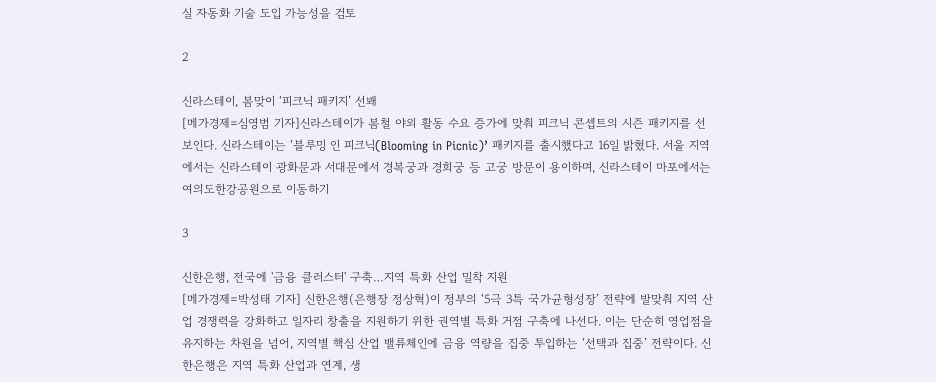실 자동화 기술 도입 가능성을 검토

2

신라스테이, 봄맞이 ‘피크닉 패키지’ 선봬
[메가경제=심영범 기자]신라스테이가 봄철 야외 활동 수요 증가에 맞춰 피크닉 콘셉트의 시즌 패키지를 선보인다. 신라스테이는 ‘블루밍 인 피크닉(Blooming in Picnic)’ 패키지를 출시했다고 16일 밝혔다. 서울 지역에서는 신라스테이 광화문과 서대문에서 경복궁과 경희궁 등 고궁 방문이 용이하며, 신라스테이 마포에서는 여의도한강공원으로 이동하기

3

신한은행, 전국에 '금융 클러스터' 구축…지역 특화 산업 밀착 지원
[메가경제=박성태 기자] 신한은행(은행장 정상혁)이 정부의 ‘5극 3특 국가균형성장’ 전략에 발맞춰 지역 산업 경쟁력을 강화하고 일자리 창출을 지원하기 위한 권역별 특화 거점 구축에 나선다. 이는 단순히 영업점을 유지하는 차원을 넘어, 지역별 핵심 산업 밸류체인에 금융 역량을 집중 투입하는 ‘선택과 집중’ 전략이다. 신한은행은 지역 특화 산업과 연계, 생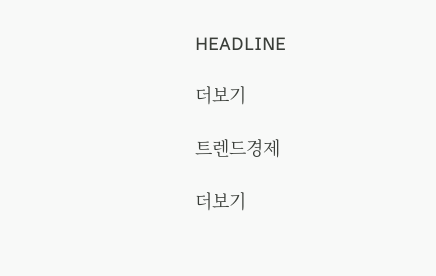HEADLINE

더보기

트렌드경제

더보기